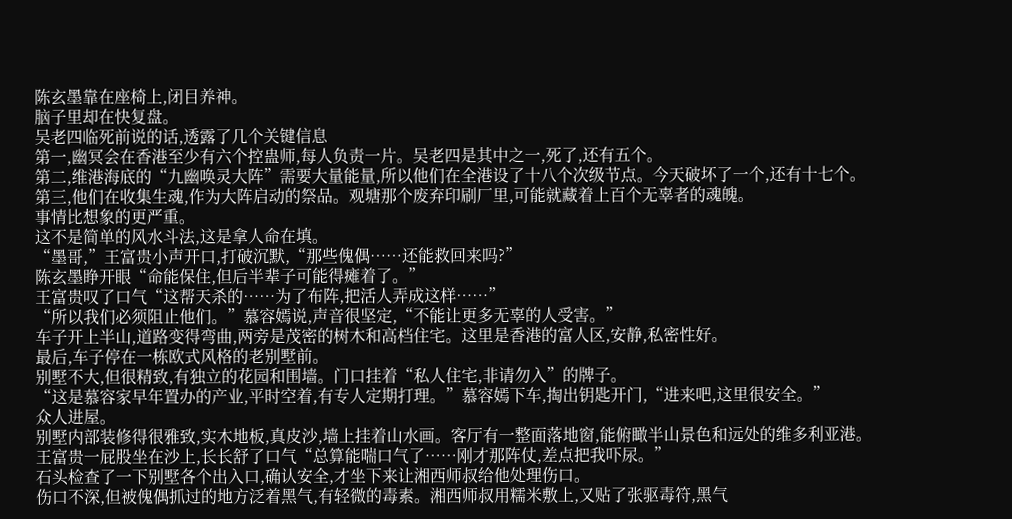陈玄墨靠在座椅上,闭目养神。
脑子里却在快复盘。
吴老四临死前说的话,透露了几个关键信息
第一,幽冥会在香港至少有六个控蛊师,每人负责一片。吴老四是其中之一,死了,还有五个。
第二,维港海底的“九幽唤灵大阵”需要大量能量,所以他们在全港设了十八个次级节点。今天破坏了一个,还有十七个。
第三,他们在收集生魂,作为大阵启动的祭品。观塘那个废弃印刷厂里,可能就藏着上百个无辜者的魂魄。
事情比想象的更严重。
这不是简单的风水斗法,这是拿人命在填。
“墨哥,”王富贵小声开口,打破沉默,“那些傀偶……还能救回来吗?”
陈玄墨睁开眼“命能保住,但后半辈子可能得瘫着了。”
王富贵叹了口气“这帮天杀的……为了布阵,把活人弄成这样……”
“所以我们必须阻止他们。”慕容嫣说,声音很坚定,“不能让更多无辜的人受害。”
车子开上半山,道路变得弯曲,两旁是茂密的树木和高档住宅。这里是香港的富人区,安静,私密性好。
最后,车子停在一栋欧式风格的老别墅前。
别墅不大,但很精致,有独立的花园和围墙。门口挂着“私人住宅,非请勿入”的牌子。
“这是慕容家早年置办的产业,平时空着,有专人定期打理。”慕容嫣下车,掏出钥匙开门,“进来吧,这里很安全。”
众人进屋。
别墅内部装修得很雅致,实木地板,真皮沙,墙上挂着山水画。客厅有一整面落地窗,能俯瞰半山景色和远处的维多利亚港。
王富贵一屁股坐在沙上,长长舒了口气“总算能喘口气了……刚才那阵仗,差点把我吓尿。”
石头检查了一下别墅各个出入口,确认安全,才坐下来让湘西师叔给他处理伤口。
伤口不深,但被傀偶抓过的地方泛着黑气,有轻微的毒素。湘西师叔用糯米敷上,又贴了张驱毒符,黑气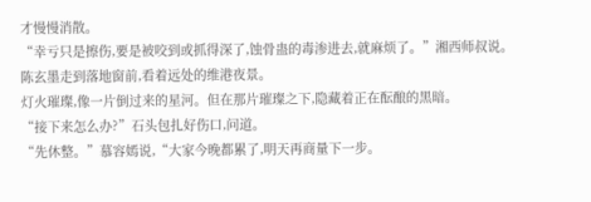才慢慢消散。
“幸亏只是擦伤,要是被咬到或抓得深了,蚀骨蛊的毒渗进去,就麻烦了。”湘西师叔说。
陈玄墨走到落地窗前,看着远处的维港夜景。
灯火璀璨,像一片倒过来的星河。但在那片璀璨之下,隐藏着正在酝酿的黑暗。
“接下来怎么办?”石头包扎好伤口,问道。
“先休整。”慕容嫣说,“大家今晚都累了,明天再商量下一步。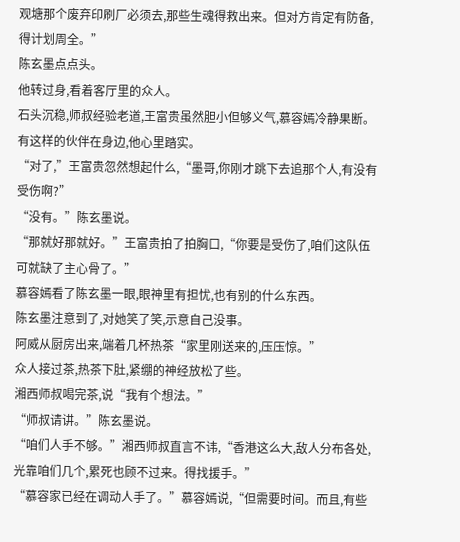观塘那个废弃印刷厂必须去,那些生魂得救出来。但对方肯定有防备,得计划周全。”
陈玄墨点点头。
他转过身,看着客厅里的众人。
石头沉稳,师叔经验老道,王富贵虽然胆小但够义气,慕容嫣冷静果断。有这样的伙伴在身边,他心里踏实。
“对了,”王富贵忽然想起什么,“墨哥,你刚才跳下去追那个人,有没有受伤啊?”
“没有。”陈玄墨说。
“那就好那就好。”王富贵拍了拍胸口,“你要是受伤了,咱们这队伍可就缺了主心骨了。”
慕容嫣看了陈玄墨一眼,眼神里有担忧,也有别的什么东西。
陈玄墨注意到了,对她笑了笑,示意自己没事。
阿威从厨房出来,端着几杯热茶“家里刚送来的,压压惊。”
众人接过茶,热茶下肚,紧绷的神经放松了些。
湘西师叔喝完茶,说“我有个想法。”
“师叔请讲。”陈玄墨说。
“咱们人手不够。”湘西师叔直言不讳,“香港这么大,敌人分布各处,光靠咱们几个,累死也顾不过来。得找援手。”
“慕容家已经在调动人手了。”慕容嫣说,“但需要时间。而且,有些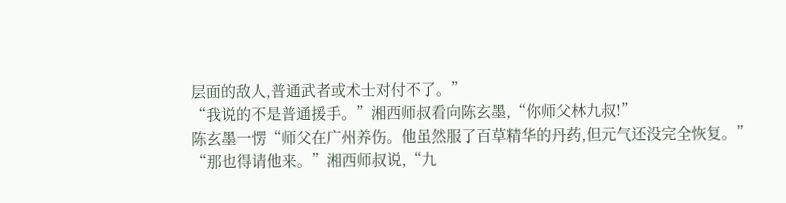层面的敌人,普通武者或术士对付不了。”
“我说的不是普通援手。”湘西师叔看向陈玄墨,“你师父林九叔!”
陈玄墨一愣“师父在广州养伤。他虽然服了百草精华的丹药,但元气还没完全恢复。”
“那也得请他来。”湘西师叔说,“九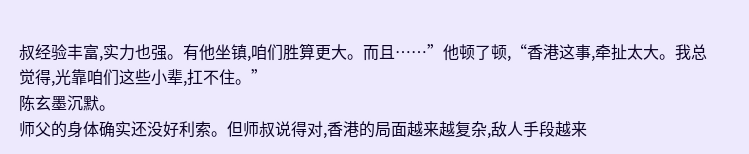叔经验丰富,实力也强。有他坐镇,咱们胜算更大。而且……”他顿了顿,“香港这事,牵扯太大。我总觉得,光靠咱们这些小辈,扛不住。”
陈玄墨沉默。
师父的身体确实还没好利索。但师叔说得对,香港的局面越来越复杂,敌人手段越来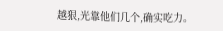越狠,光靠他们几个,确实吃力。